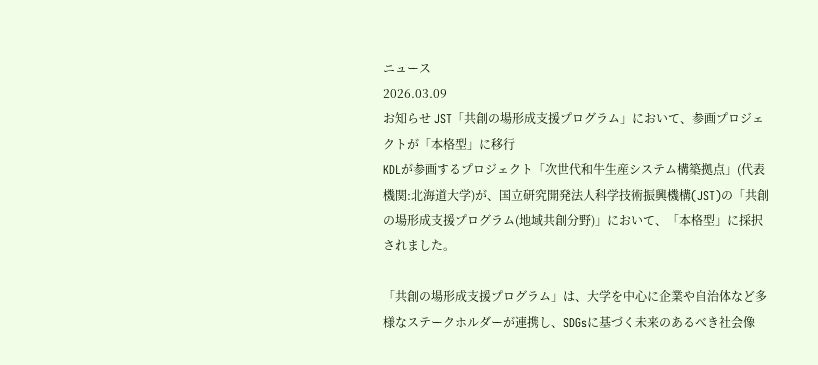ニュース
2026.03.09
お知らせ JST「共創の場形成支援プログラム」において、参画プロジェクトが「本格型」に移行
KDLが参画するプロジェクト「次世代和牛生産システム構築拠点」(代表機関:北海道大学)が、国立研究開発法人科学技術振興機構(JST)の「共創の場形成支援プログラム(地域共創分野)」において、「本格型」に採択されました。

「共創の場形成支援プログラム」は、大学を中心に企業や自治体など多様なステークホルダーが連携し、SDGsに基づく未来のあるべき社会像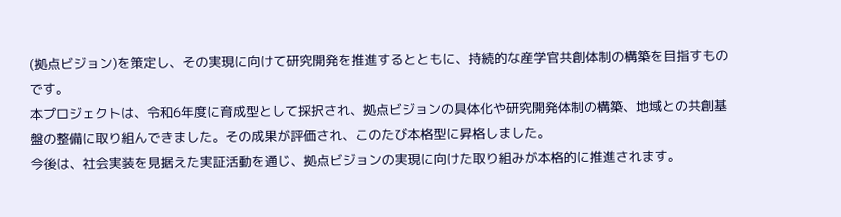(拠点ビジョン)を策定し、その実現に向けて研究開発を推進するとともに、持続的な産学官共創体制の構築を目指すものです。
本プロジェクトは、令和6年度に育成型として採択され、拠点ビジョンの具体化や研究開発体制の構築、地域との共創基盤の整備に取り組んできました。その成果が評価され、このたび本格型に昇格しました。
今後は、社会実装を見据えた実証活動を通じ、拠点ビジョンの実現に向けた取り組みが本格的に推進されます。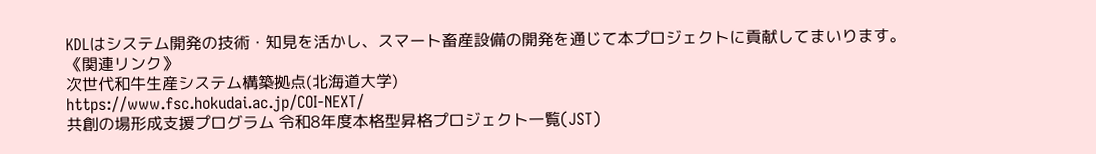KDLはシステム開発の技術・知見を活かし、スマート畜産設備の開発を通じて本プロジェクトに貢献してまいります。
《関連リンク》
次世代和牛生産システム構築拠点(北海道大学)
https://www.fsc.hokudai.ac.jp/COI-NEXT/
共創の場形成支援プログラム 令和8年度本格型昇格プロジェクト一覧(JST)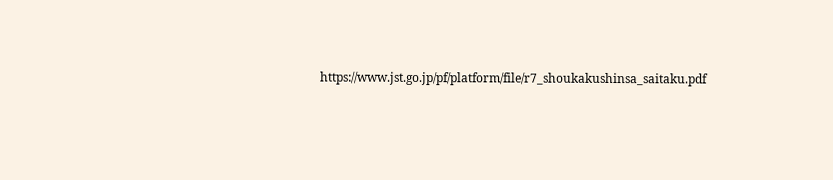https://www.jst.go.jp/pf/platform/file/r7_shoukakushinsa_saitaku.pdf